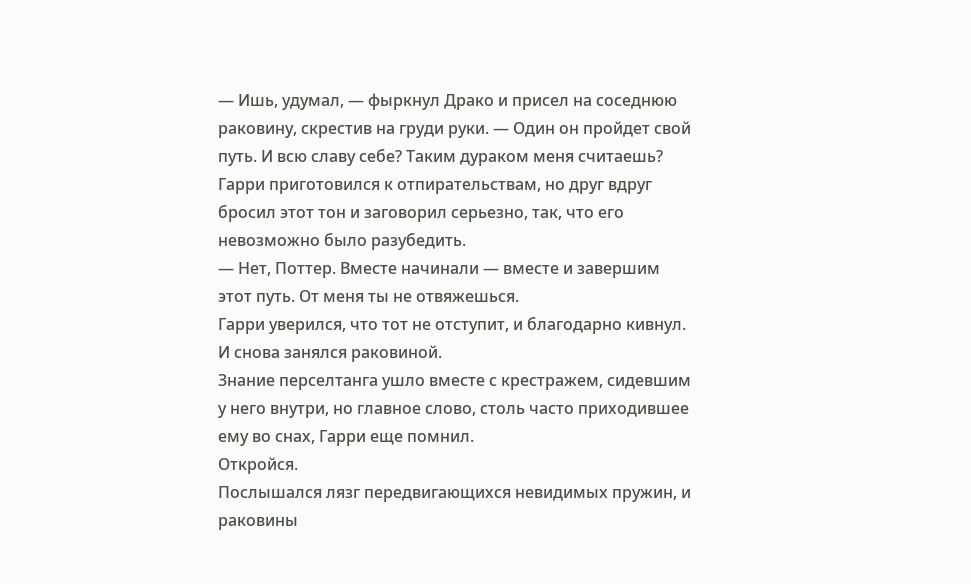— Ишь, удумал, — фыркнул Драко и присел на соседнюю раковину, скрестив на груди руки. — Один он пройдет свой путь. И всю славу себе? Таким дураком меня считаешь?
Гарри приготовился к отпирательствам, но друг вдруг бросил этот тон и заговорил серьезно, так, что его невозможно было разубедить.
— Нет, Поттер. Вместе начинали — вместе и завершим этот путь. От меня ты не отвяжешься.
Гарри уверился, что тот не отступит, и благодарно кивнул. И снова занялся раковиной.
Знание перселтанга ушло вместе с крестражем, сидевшим у него внутри, но главное слово, столь часто приходившее ему во снах, Гарри еще помнил.
Откройся.
Послышался лязг передвигающихся невидимых пружин, и раковины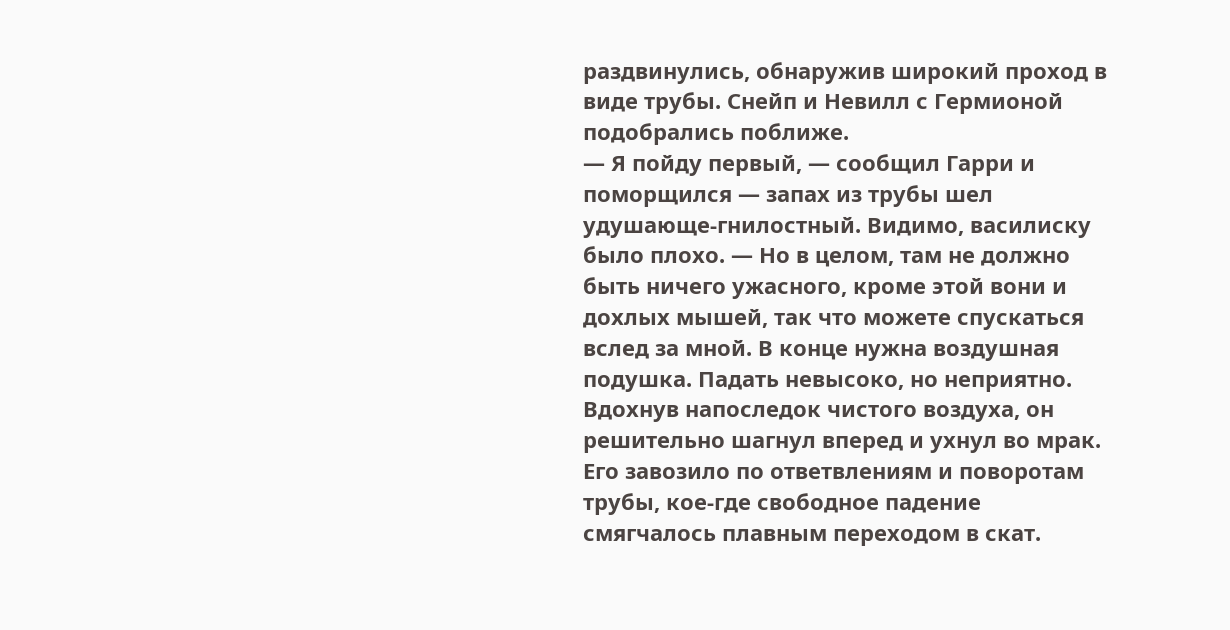раздвинулись, обнаружив широкий проход в виде трубы. Снейп и Невилл с Гермионой подобрались поближе.
— Я пойду первый, — сообщил Гарри и поморщился — запах из трубы шел удушающе-гнилостный. Видимо, василиску было плохо. — Но в целом, там не должно быть ничего ужасного, кроме этой вони и дохлых мышей, так что можете спускаться вслед за мной. В конце нужна воздушная подушка. Падать невысоко, но неприятно.
Вдохнув напоследок чистого воздуха, он решительно шагнул вперед и ухнул во мрак. Его завозило по ответвлениям и поворотам трубы, кое-где свободное падение смягчалось плавным переходом в скат.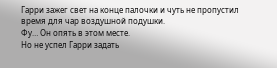Гарри зажег свет на конце палочки и чуть не пропустил время для чар воздушной подушки.
Фу… Он опять в этом месте.
Но не успел Гарри задать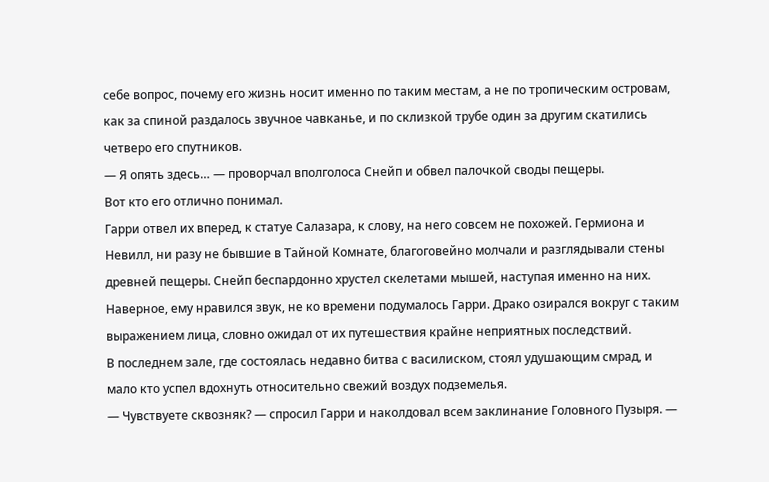себе вопрос, почему его жизнь носит именно по таким местам, а не по тропическим островам, как за спиной раздалось звучное чавканье, и по склизкой трубе один за другим скатились четверо его спутников.
— Я опять здесь… — проворчал вполголоса Снейп и обвел палочкой своды пещеры.
Вот кто его отлично понимал.
Гарри отвел их вперед, к статуе Салазара, к слову, на него совсем не похожей. Гермиона и Невилл, ни разу не бывшие в Тайной Комнате, благоговейно молчали и разглядывали стены древней пещеры. Снейп беспардонно хрустел скелетами мышей, наступая именно на них. Наверное, ему нравился звук, не ко времени подумалось Гарри. Драко озирался вокруг с таким выражением лица, словно ожидал от их путешествия крайне неприятных последствий.
В последнем зале, где состоялась недавно битва с василиском, стоял удушающим смрад, и мало кто успел вдохнуть относительно свежий воздух подземелья.
— Чувствуете сквозняк? — спросил Гарри и наколдовал всем заклинание Головного Пузыря. —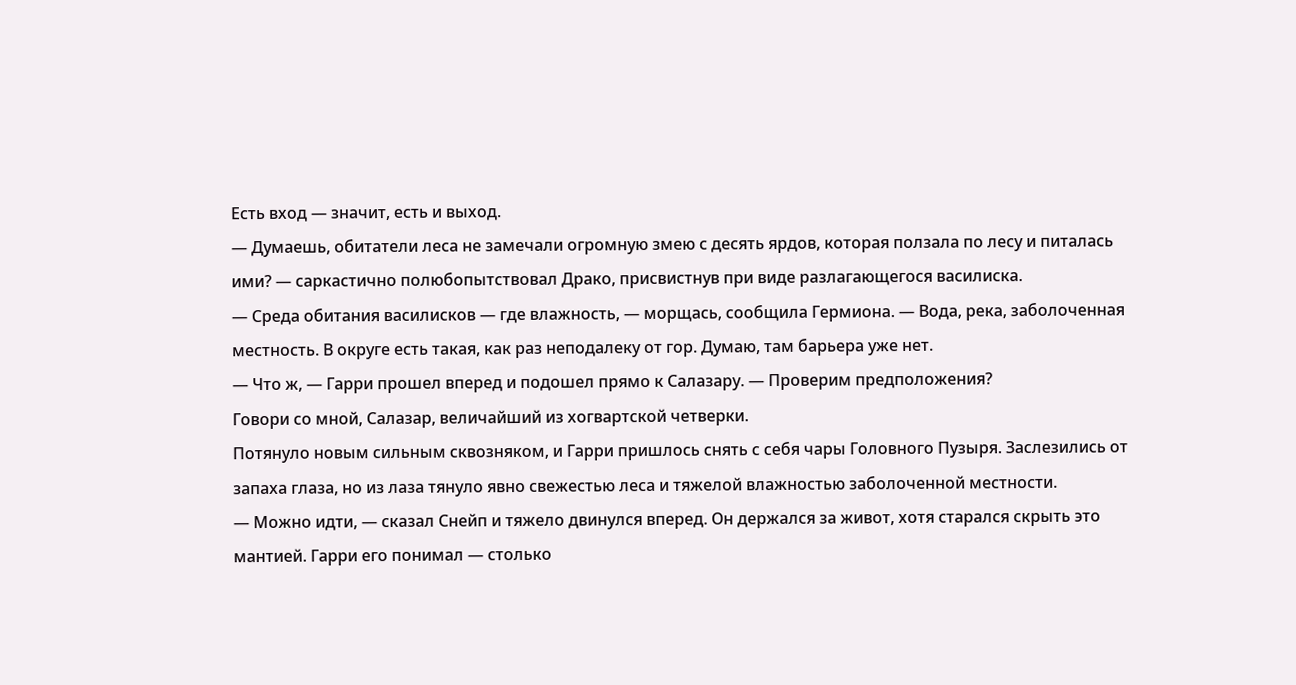Есть вход — значит, есть и выход.
— Думаешь, обитатели леса не замечали огромную змею с десять ярдов, которая ползала по лесу и питалась ими? — саркастично полюбопытствовал Драко, присвистнув при виде разлагающегося василиска.
— Среда обитания василисков — где влажность, — морщась, сообщила Гермиона. — Вода, река, заболоченная местность. В округе есть такая, как раз неподалеку от гор. Думаю, там барьера уже нет.
— Что ж, — Гарри прошел вперед и подошел прямо к Салазару. — Проверим предположения?
Говори со мной, Салазар, величайший из хогвартской четверки.
Потянуло новым сильным сквозняком, и Гарри пришлось снять с себя чары Головного Пузыря. Заслезились от запаха глаза, но из лаза тянуло явно свежестью леса и тяжелой влажностью заболоченной местности.
— Можно идти, — сказал Снейп и тяжело двинулся вперед. Он держался за живот, хотя старался скрыть это мантией. Гарри его понимал — столько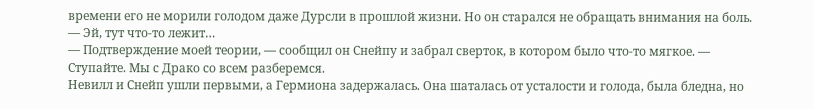времени его не морили голодом даже Дурсли в прошлой жизни. Но он старался не обращать внимания на боль. — Эй, тут что-то лежит…
— Подтверждение моей теории, — сообщил он Снейпу и забрал сверток, в котором было что-то мягкое. — Ступайте. Мы с Драко со всем разберемся.
Невилл и Снейп ушли первыми, а Гермиона задержалась. Она шаталась от усталости и голода, была бледна, но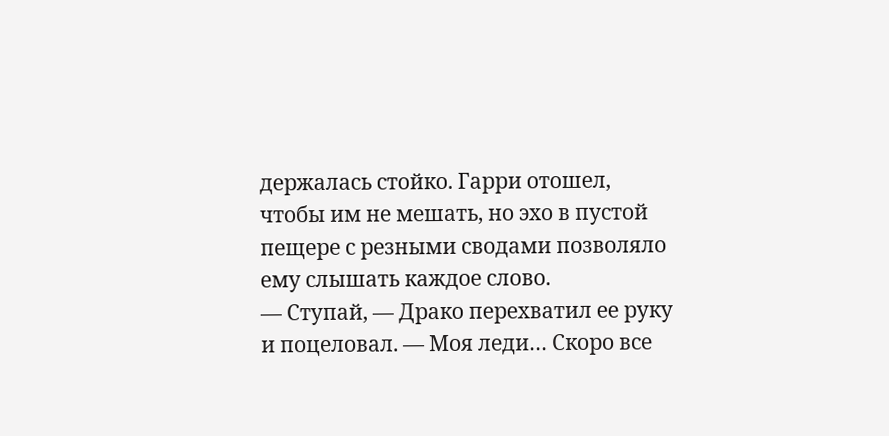держалась стойко. Гарри отошел, чтобы им не мешать, но эхо в пустой пещере с резными сводами позволяло ему слышать каждое слово.
— Ступай, — Драко перехватил ее руку и поцеловал. — Моя леди… Скоро все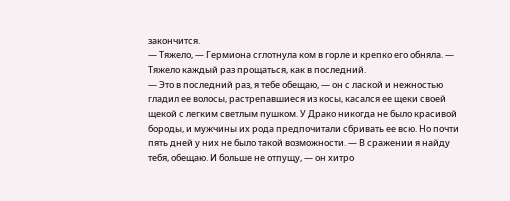закончится.
— Тяжело, — Гермиона сглотнула ком в горле и крепко его обняла. — Тяжело каждый раз прощаться, как в последний.
— Это в последний раз, я тебе обещаю, — он с лаской и нежностью гладил ее волосы, растрепавшиеся из косы, касался ее щеки своей щекой с легким светлым пушком. У Драко никогда не было красивой бороды, и мужчины их рода предпочитали сбривать ее всю. Но почти пять дней у них не было такой возможности. — В сражении я найду тебя, обещаю. И больше не отпущу, — он хитро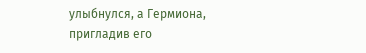улыбнулся, а Гермиона, пригладив его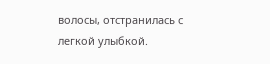волосы, отстранилась с легкой улыбкой.